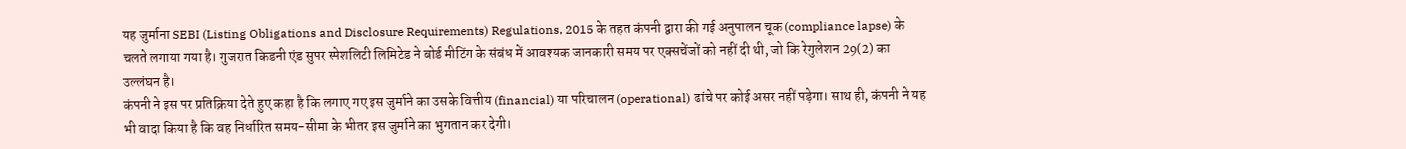यह जुर्माना SEBI (Listing Obligations and Disclosure Requirements) Regulations, 2015 के तहत कंपनी द्वारा की गई अनुपालन चूक (compliance lapse) के चलते लगाया गया है। गुजरात किडनी एंड सुपर स्पेशलिटी लिमिटेड ने बोर्ड मीटिंग के संबंध में आवश्यक जानकारी समय पर एक्सचेंजों को नहीं दी थी, जो कि रेगुलेशन 29(2) का उल्लंघन है।
कंपनी ने इस पर प्रतिक्रिया देते हुए कहा है कि लगाए गए इस जुर्माने का उसके वित्तीय (financial) या परिचालन (operational) ढांचे पर कोई असर नहीं पड़ेगा। साथ ही, कंपनी ने यह भी वादा किया है कि वह निर्धारित समय-सीमा के भीतर इस जुर्माने का भुगतान कर देगी।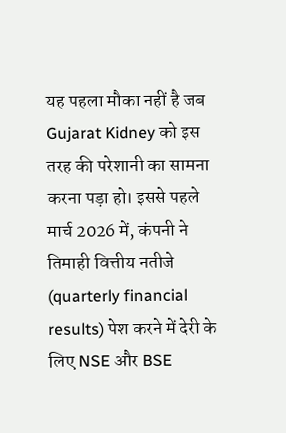यह पहला मौका नहीं है जब Gujarat Kidney को इस तरह की परेशानी का सामना करना पड़ा हो। इससे पहले मार्च 2026 में, कंपनी ने तिमाही वित्तीय नतीजे (quarterly financial results) पेश करने में देरी के लिए NSE और BSE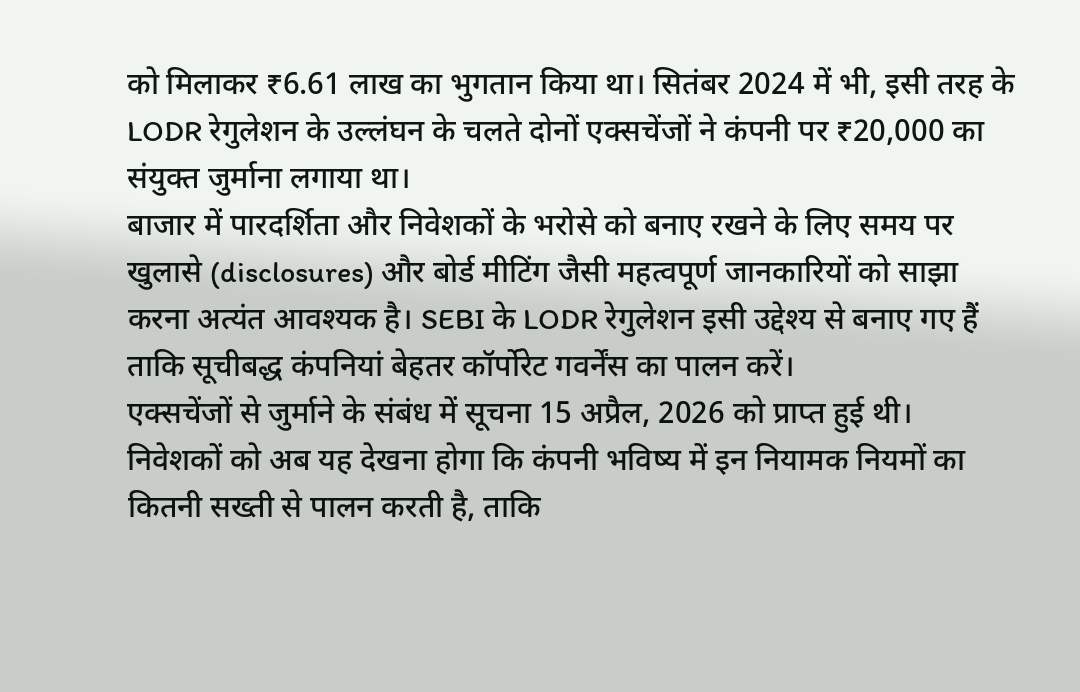को मिलाकर ₹6.61 लाख का भुगतान किया था। सितंबर 2024 में भी, इसी तरह के LODR रेगुलेशन के उल्लंघन के चलते दोनों एक्सचेंजों ने कंपनी पर ₹20,000 का संयुक्त जुर्माना लगाया था।
बाजार में पारदर्शिता और निवेशकों के भरोसे को बनाए रखने के लिए समय पर खुलासे (disclosures) और बोर्ड मीटिंग जैसी महत्वपूर्ण जानकारियों को साझा करना अत्यंत आवश्यक है। SEBI के LODR रेगुलेशन इसी उद्देश्य से बनाए गए हैं ताकि सूचीबद्ध कंपनियां बेहतर कॉर्पोरेट गवर्नेंस का पालन करें।
एक्सचेंजों से जुर्माने के संबंध में सूचना 15 अप्रैल, 2026 को प्राप्त हुई थी। निवेशकों को अब यह देखना होगा कि कंपनी भविष्य में इन नियामक नियमों का कितनी सख्ती से पालन करती है, ताकि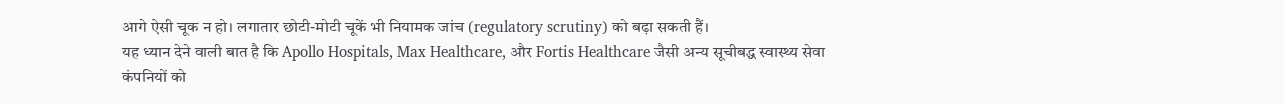आगे ऐसी चूक न हो। लगातार छोटी-मोटी चूकें भी नियामक जांच (regulatory scrutiny) को बढ़ा सकती हैं।
यह ध्यान देने वाली बात है कि Apollo Hospitals, Max Healthcare, और Fortis Healthcare जैसी अन्य सूचीबद्ध स्वास्थ्य सेवा कंपनियों को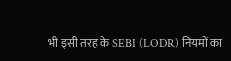भी इसी तरह के SEBI (LODR) नियमों का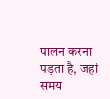पालन करना पड़ता है, जहां समय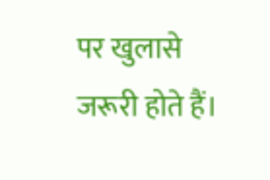पर खुलासे जरूरी होते हैं।